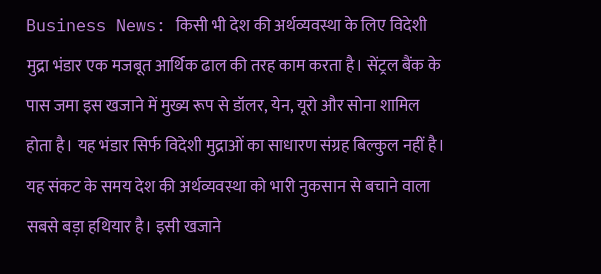Business News: किसी भी देश की अर्थव्यवस्था के लिए विदेशी मुद्रा भंडार एक मजबूत आर्थिक ढाल की तरह काम करता है। सेंट्रल बैंक के पास जमा इस खजाने में मुख्य रूप से डॉलर, येन, यूरो और सोना शामिल होता है। यह भंडार सिर्फ विदेशी मुद्राओं का साधारण संग्रह बिल्कुल नहीं है। यह संकट के समय देश की अर्थव्यवस्था को भारी नुकसान से बचाने वाला सबसे बड़ा हथियार है। इसी खजाने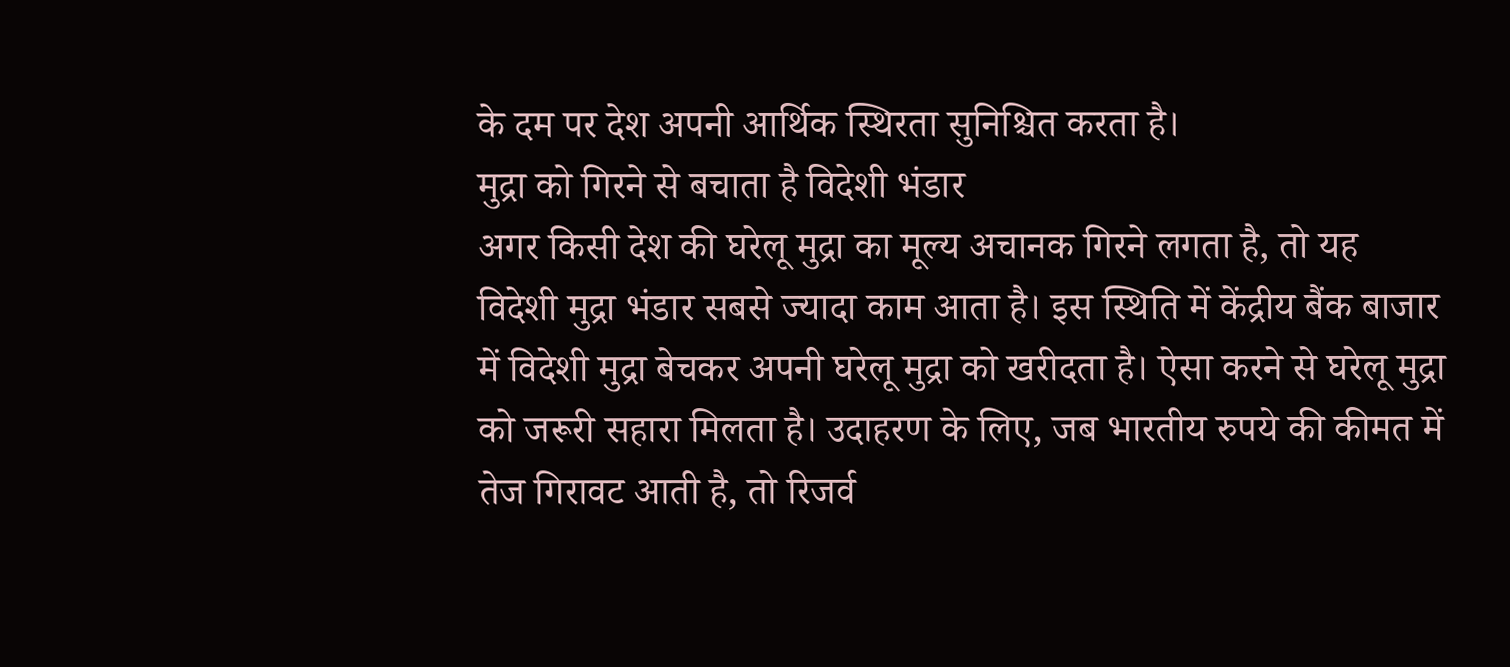के दम पर देश अपनी आर्थिक स्थिरता सुनिश्चित करता है।
मुद्रा को गिरने से बचाता है विदेशी भंडार
अगर किसी देश की घरेलू मुद्रा का मूल्य अचानक गिरने लगता है, तो यह विदेशी मुद्रा भंडार सबसे ज्यादा काम आता है। इस स्थिति में केंद्रीय बैंक बाजार में विदेशी मुद्रा बेचकर अपनी घरेलू मुद्रा को खरीदता है। ऐसा करने से घरेलू मुद्रा को जरूरी सहारा मिलता है। उदाहरण के लिए, जब भारतीय रुपये की कीमत में तेज गिरावट आती है, तो रिजर्व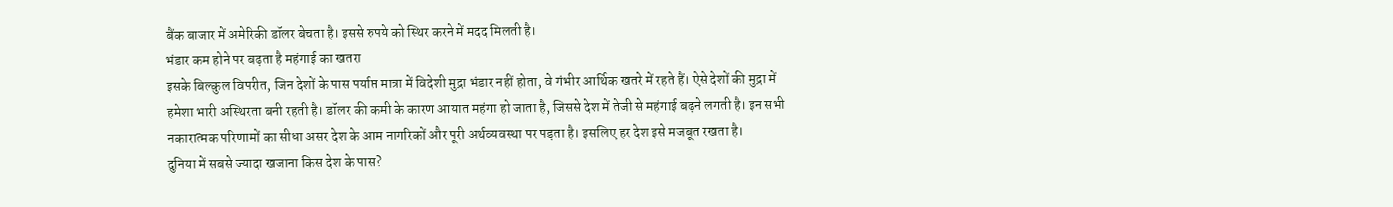बैंक बाजार में अमेरिकी डॉलर बेचता है। इससे रुपये को स्थिर करने में मदद मिलती है।
भंडार कम होने पर बढ़ता है महंगाई का खतरा
इसके बिल्कुल विपरीत, जिन देशों के पास पर्याप्त मात्रा में विदेशी मुद्रा भंडार नहीं होता, वे गंभीर आर्थिक खतरे में रहते हैं। ऐसे देशों की मुद्रा में हमेशा भारी अस्थिरता बनी रहती है। डॉलर की कमी के कारण आयात महंगा हो जाता है, जिससे देश में तेजी से महंगाई बढ़ने लगती है। इन सभी नकारात्मक परिणामों का सीधा असर देश के आम नागरिकों और पूरी अर्थव्यवस्था पर पड़ता है। इसलिए हर देश इसे मजबूत रखता है।
दुनिया में सबसे ज्यादा खजाना किस देश के पास?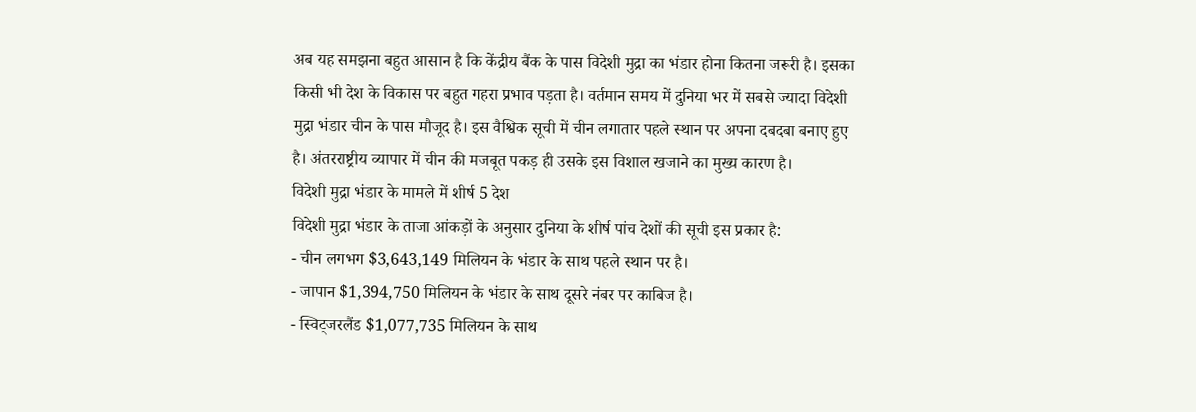अब यह समझना बहुत आसान है कि केंद्रीय बैंक के पास विदेशी मुद्रा का भंडार होना कितना जरूरी है। इसका किसी भी देश के विकास पर बहुत गहरा प्रभाव पड़ता है। वर्तमान समय में दुनिया भर में सबसे ज्यादा विदेशी मुद्रा भंडार चीन के पास मौजूद है। इस वैश्विक सूची में चीन लगातार पहले स्थान पर अपना दबदबा बनाए हुए है। अंतरराष्ट्रीय व्यापार में चीन की मजबूत पकड़ ही उसके इस विशाल खजाने का मुख्य कारण है।
विदेशी मुद्रा भंडार के मामले में शीर्ष 5 देश
विदेशी मुद्रा भंडार के ताजा आंकड़ों के अनुसार दुनिया के शीर्ष पांच देशों की सूची इस प्रकार है:
- चीन लगभग $3,643,149 मिलियन के भंडार के साथ पहले स्थान पर है।
- जापान $1,394,750 मिलियन के भंडार के साथ दूसरे नंबर पर काबिज है।
- स्विट्जरलैंड $1,077,735 मिलियन के साथ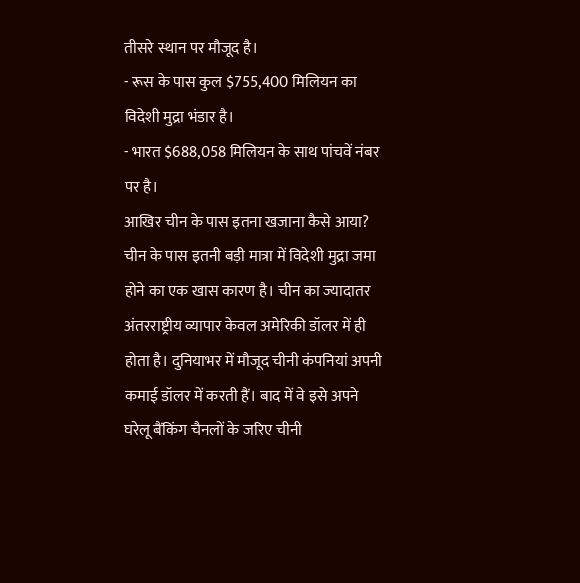तीसरे स्थान पर मौजूद है।
- रूस के पास कुल $755,400 मिलियन का विदेशी मुद्रा भंडार है।
- भारत $688,058 मिलियन के साथ पांचवें नंबर पर है।
आखिर चीन के पास इतना खजाना कैसे आया?
चीन के पास इतनी बड़ी मात्रा में विदेशी मुद्रा जमा होने का एक खास कारण है। चीन का ज्यादातर अंतरराष्ट्रीय व्यापार केवल अमेरिकी डॉलर में ही होता है। दुनियाभर में मौजूद चीनी कंपनियां अपनी कमाई डॉलर में करती हैं। बाद में वे इसे अपने घरेलू बैंकिंग चैनलों के जरिए चीनी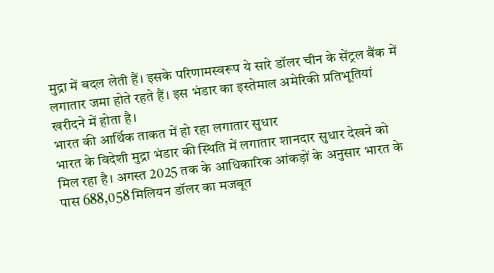मुद्रा में बदल लेती हैं। इसके परिणामस्वरूप ये सारे डॉलर चीन के सेंट्रल बैंक में लगातार जमा होते रहते हैं। इस भंडार का इस्तेमाल अमेरिकी प्रतिभूतियां खरीदने में होता है।
भारत की आर्थिक ताकत में हो रहा लगातार सुधार
भारत के विदेशी मुद्रा भंडार की स्थिति में लगातार शानदार सुधार देखने को मिल रहा है। अगस्त 2025 तक के आधिकारिक आंकड़ों के अनुसार भारत के पास 688,058 मिलियन डॉलर का मजबूत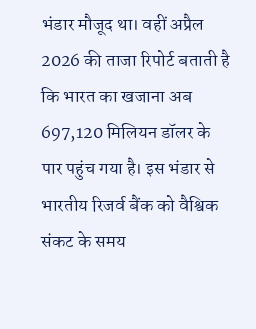भंडार मौजूद था। वहीं अप्रैल 2026 की ताजा रिपोर्ट बताती है कि भारत का खजाना अब 697,120 मिलियन डॉलर के पार पहुंच गया है। इस भंडार से भारतीय रिजर्व बैंक को वैश्विक संकट के समय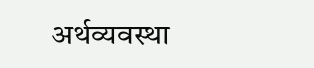अर्थव्यवस्था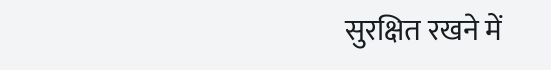सुरक्षित रखने में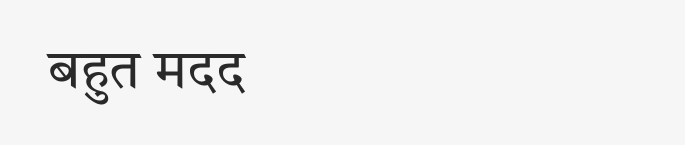बहुत मदद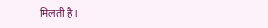मिलती है।